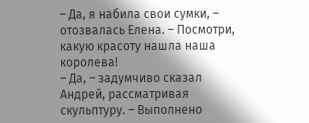– Да, я набила свои сумки, – отозвалась Елена. – Посмотри, какую красоту нашла наша королева!
– Да, – задумчиво сказал Андрей, рассматривая скульптуру. – Выполнено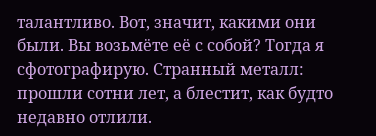талантливо. Вот, значит, какими они были. Вы возьмёте её с собой? Тогда я сфотографирую. Странный металл: прошли сотни лет, а блестит, как будто недавно отлили.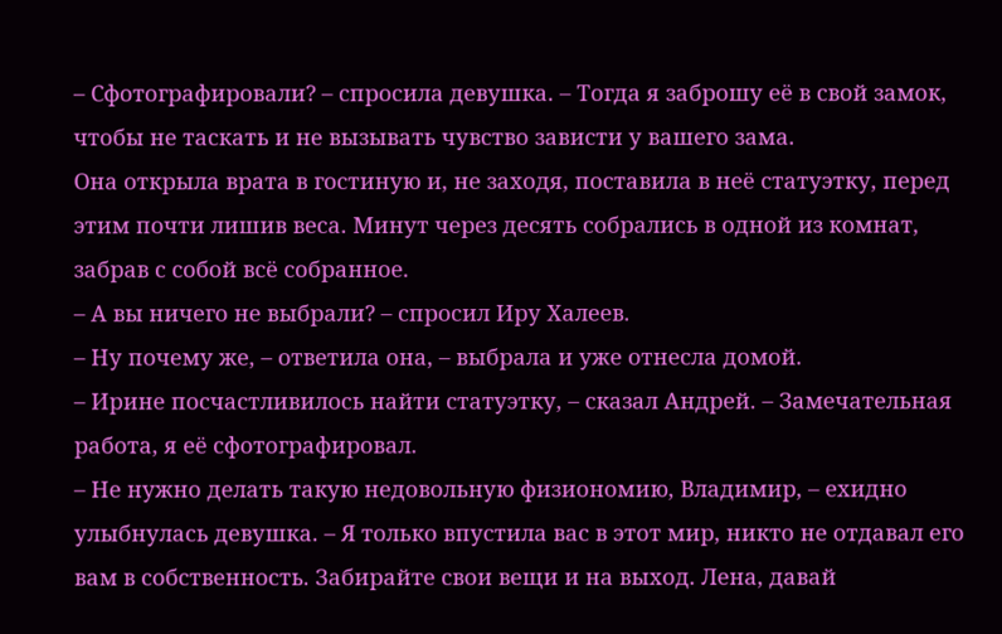– Сфотографировали? – спросила девушка. – Тогда я заброшу её в свой замок, чтобы не таскать и не вызывать чувство зависти у вашего зама.
Она открыла врата в гостиную и, не заходя, поставила в неё статуэтку, перед этим почти лишив веса. Минут через десять собрались в одной из комнат, забрав с собой всё собранное.
– А вы ничего не выбрали? – спросил Иру Халеев.
– Ну почему же, – ответила она, – выбрала и уже отнесла домой.
– Ирине посчастливилось найти статуэтку, – сказал Андрей. – Замечательная работа, я её сфотографировал.
– Не нужно делать такую недовольную физиономию, Владимир, – ехидно улыбнулась девушка. – Я только впустила вас в этот мир, никто не отдавал его вам в собственность. Забирайте свои вещи и на выход. Лена, давай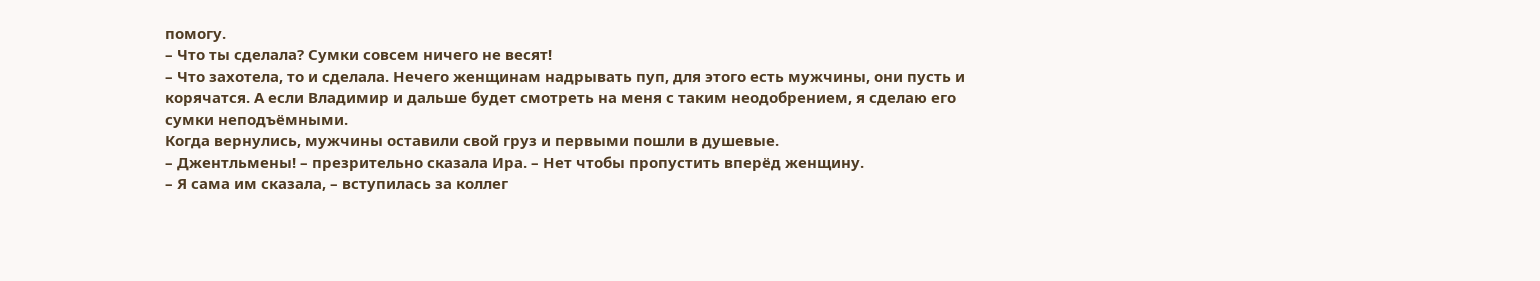помогу.
– Что ты сделала? Сумки совсем ничего не весят!
– Что захотела, то и сделала. Нечего женщинам надрывать пуп, для этого есть мужчины, они пусть и корячатся. А если Владимир и дальше будет смотреть на меня с таким неодобрением, я сделаю его сумки неподъёмными.
Когда вернулись, мужчины оставили свой груз и первыми пошли в душевые.
– Джентльмены! – презрительно сказала Ира. – Нет чтобы пропустить вперёд женщину.
– Я сама им сказала, – вступилась за коллег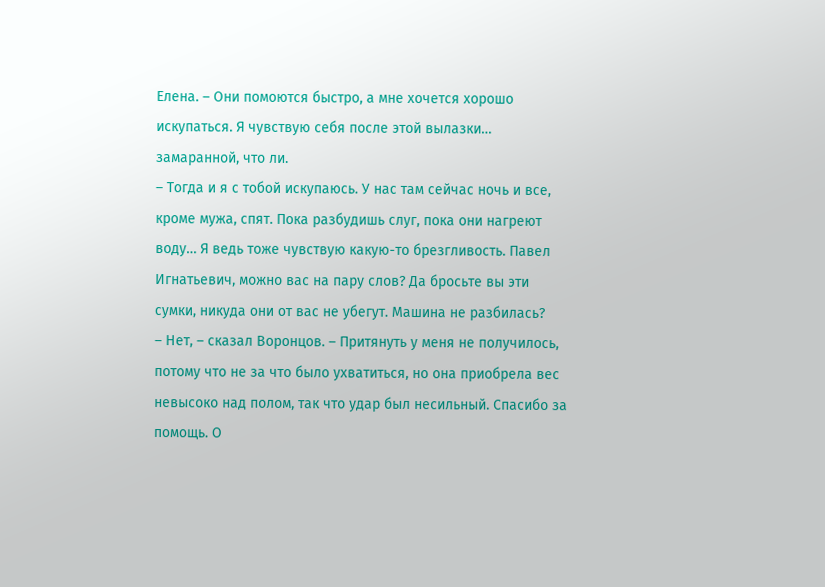Елена. – Они помоются быстро, а мне хочется хорошо искупаться. Я чувствую себя после этой вылазки… замаранной, что ли.
– Тогда и я с тобой искупаюсь. У нас там сейчас ночь и все, кроме мужа, спят. Пока разбудишь слуг, пока они нагреют воду… Я ведь тоже чувствую какую-то брезгливость. Павел Игнатьевич, можно вас на пару слов? Да бросьте вы эти сумки, никуда они от вас не убегут. Машина не разбилась?
– Нет, – сказал Воронцов. – Притянуть у меня не получилось, потому что не за что было ухватиться, но она приобрела вес невысоко над полом, так что удар был несильный. Спасибо за помощь. О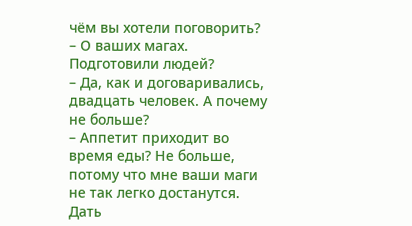чём вы хотели поговорить?
– О ваших магах. Подготовили людей?
– Да, как и договаривались, двадцать человек. А почему не больше?
– Аппетит приходит во время еды? Не больше, потому что мне ваши маги не так легко достанутся. Дать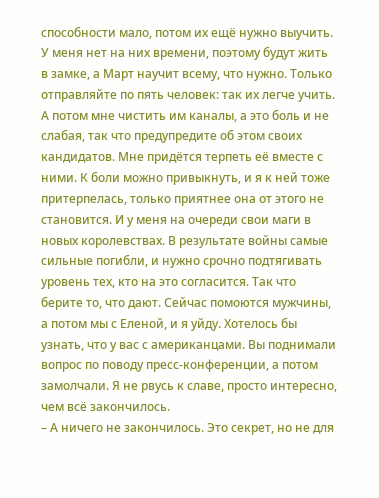способности мало, потом их ещё нужно выучить. У меня нет на них времени, поэтому будут жить в замке, а Март научит всему, что нужно. Только отправляйте по пять человек: так их легче учить. А потом мне чистить им каналы, а это боль и не слабая, так что предупредите об этом своих кандидатов. Мне придётся терпеть её вместе с ними. К боли можно привыкнуть, и я к ней тоже притерпелась, только приятнее она от этого не становится. И у меня на очереди свои маги в новых королевствах. В результате войны самые сильные погибли, и нужно срочно подтягивать уровень тех, кто на это согласится. Так что берите то, что дают. Сейчас помоются мужчины, а потом мы с Еленой, и я уйду. Хотелось бы узнать, что у вас с американцами. Вы поднимали вопрос по поводу пресс-конференции, а потом замолчали. Я не рвусь к славе, просто интересно, чем всё закончилось.
– А ничего не закончилось. Это секрет, но не для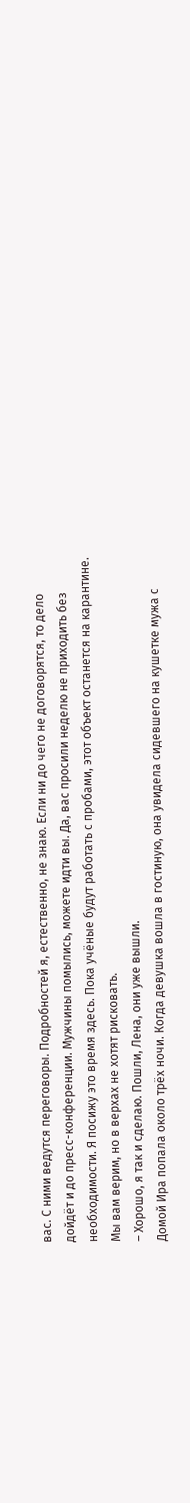вас. С ними ведутся переговоры. Подробностей я, естественно, не знаю. Если ни до чего не договорятся, то дело дойдёт и до пресс-конференции. Мужчины помылись, можете идти вы. Да, вас просили неделю не приходить без необходимости. Я посижу это время здесь. Пока учёные будут работать с пробами, этот объект останется на карантине. Мы вам верим, но в верхах не хотят рисковать.
– Хорошо, я так и сделаю. Пошли, Лена, они уже вышли.
Домой Ира попала около трёх ночи. Когда девушка вошла в гостиную, она увидела сидевшего на кушетке мужа с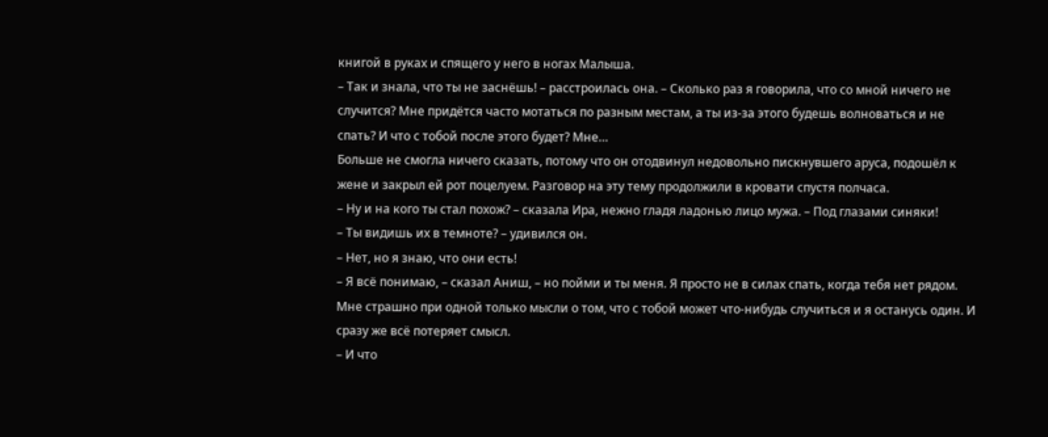книгой в руках и спящего у него в ногах Малыша.
– Так и знала, что ты не заснёшь! – расстроилась она. – Сколько раз я говорила, что со мной ничего не случится? Мне придётся часто мотаться по разным местам, а ты из-за этого будешь волноваться и не спать? И что с тобой после этого будет? Мне…
Больше не смогла ничего сказать, потому что он отодвинул недовольно пискнувшего аруса, подошёл к жене и закрыл ей рот поцелуем. Разговор на эту тему продолжили в кровати спустя полчаса.
– Ну и на кого ты стал похож? – сказала Ира, нежно гладя ладонью лицо мужа. – Под глазами синяки!
– Ты видишь их в темноте? – удивился он.
– Нет, но я знаю, что они есть!
– Я всё понимаю, – сказал Аниш, – но пойми и ты меня. Я просто не в силах спать, когда тебя нет рядом. Мне страшно при одной только мысли о том, что с тобой может что-нибудь случиться и я останусь один. И сразу же всё потеряет смысл.
– И что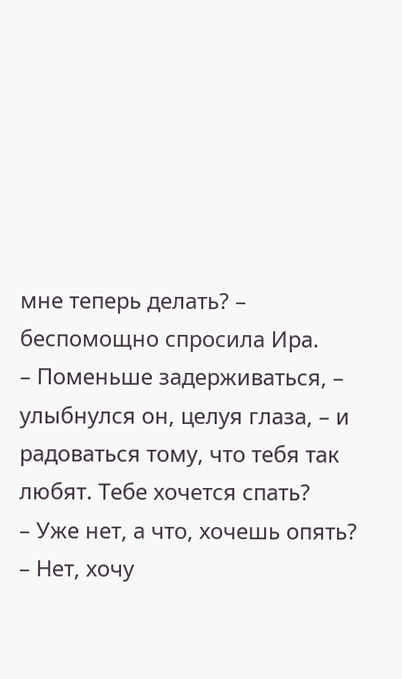мне теперь делать? – беспомощно спросила Ира.
– Поменьше задерживаться, – улыбнулся он, целуя глаза, – и радоваться тому, что тебя так любят. Тебе хочется спать?
– Уже нет, а что, хочешь опять?
– Нет, хочу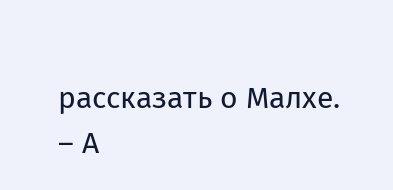рассказать о Малхе.
– А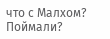что с Малхом? Поймали?